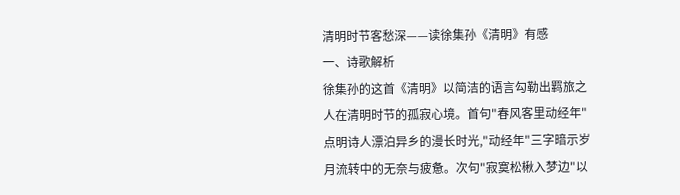清明时节客愁深——读徐集孙《清明》有感
一、诗歌解析
徐集孙的这首《清明》以简洁的语言勾勒出羁旅之人在清明时节的孤寂心境。首句"春风客里动经年"点明诗人漂泊异乡的漫长时光,"动经年"三字暗示岁月流转中的无奈与疲惫。次句"寂寞松楸入梦边"以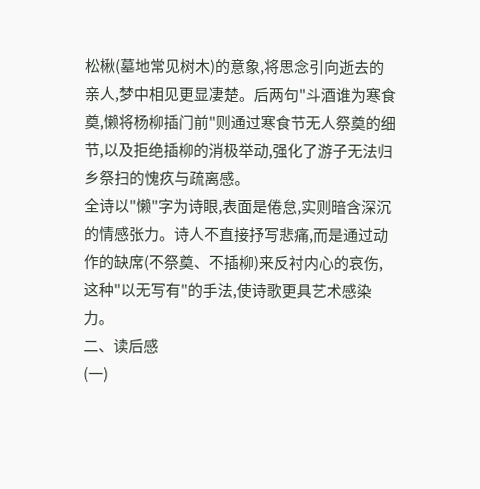松楸(墓地常见树木)的意象,将思念引向逝去的亲人,梦中相见更显凄楚。后两句"斗酒谁为寒食奠,懒将杨柳插门前"则通过寒食节无人祭奠的细节,以及拒绝插柳的消极举动,强化了游子无法归乡祭扫的愧疚与疏离感。
全诗以"懒"字为诗眼,表面是倦怠,实则暗含深沉的情感张力。诗人不直接抒写悲痛,而是通过动作的缺席(不祭奠、不插柳)来反衬内心的哀伤,这种"以无写有"的手法,使诗歌更具艺术感染力。
二、读后感
(一)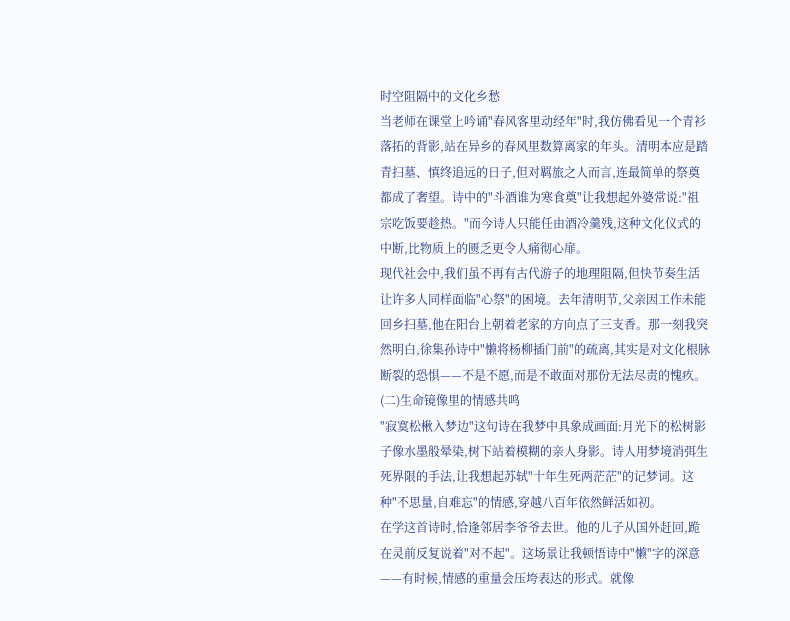时空阻隔中的文化乡愁
当老师在课堂上吟诵"春风客里动经年"时,我仿佛看见一个青衫落拓的背影,站在异乡的春风里数算离家的年头。清明本应是踏青扫墓、慎终追远的日子,但对羁旅之人而言,连最简单的祭奠都成了奢望。诗中的"斗酒谁为寒食奠"让我想起外婆常说:"祖宗吃饭要趁热。"而今诗人只能任由酒冷羹残,这种文化仪式的中断,比物质上的匮乏更令人痛彻心扉。
现代社会中,我们虽不再有古代游子的地理阻隔,但快节奏生活让许多人同样面临"心祭"的困境。去年清明节,父亲因工作未能回乡扫墓,他在阳台上朝着老家的方向点了三支香。那一刻我突然明白,徐集孙诗中"懒将杨柳插门前"的疏离,其实是对文化根脉断裂的恐惧——不是不愿,而是不敢面对那份无法尽责的愧疚。
(二)生命镜像里的情感共鸣
"寂寞松楸入梦边"这句诗在我梦中具象成画面:月光下的松树影子像水墨般晕染,树下站着模糊的亲人身影。诗人用梦境消弭生死界限的手法,让我想起苏轼"十年生死两茫茫"的记梦词。这种"不思量,自难忘"的情感,穿越八百年依然鲜活如初。
在学这首诗时,恰逢邻居李爷爷去世。他的儿子从国外赶回,跪在灵前反复说着"对不起"。这场景让我顿悟诗中"懒"字的深意——有时候,情感的重量会压垮表达的形式。就像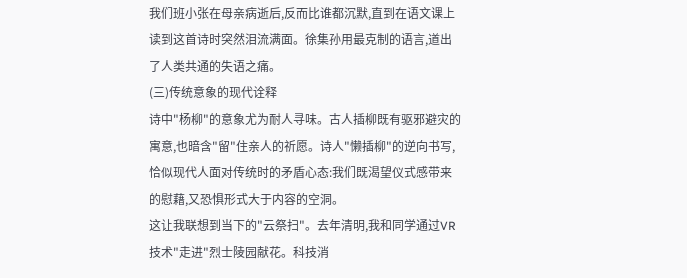我们班小张在母亲病逝后,反而比谁都沉默,直到在语文课上读到这首诗时突然泪流满面。徐集孙用最克制的语言,道出了人类共通的失语之痛。
(三)传统意象的现代诠释
诗中"杨柳"的意象尤为耐人寻味。古人插柳既有驱邪避灾的寓意,也暗含"留"住亲人的祈愿。诗人"懒插柳"的逆向书写,恰似现代人面对传统时的矛盾心态:我们既渴望仪式感带来的慰藉,又恐惧形式大于内容的空洞。
这让我联想到当下的"云祭扫"。去年清明,我和同学通过VR技术"走进"烈士陵园献花。科技消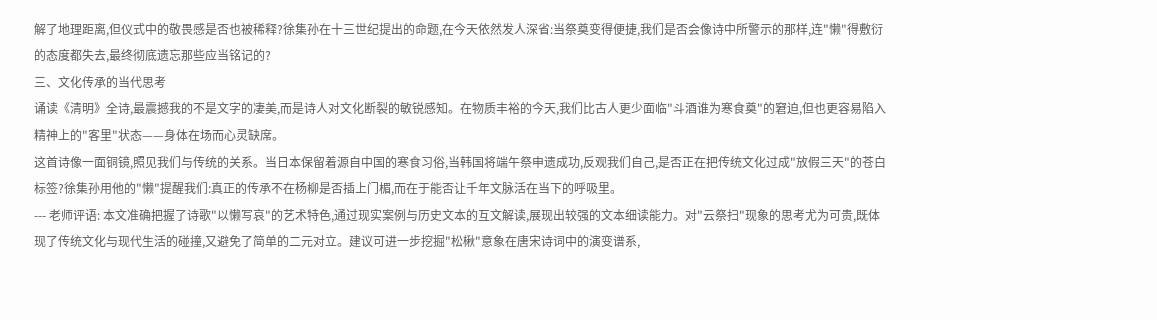解了地理距离,但仪式中的敬畏感是否也被稀释?徐集孙在十三世纪提出的命题,在今天依然发人深省:当祭奠变得便捷,我们是否会像诗中所警示的那样,连"懒"得敷衍的态度都失去,最终彻底遗忘那些应当铭记的?
三、文化传承的当代思考
诵读《清明》全诗,最震撼我的不是文字的凄美,而是诗人对文化断裂的敏锐感知。在物质丰裕的今天,我们比古人更少面临"斗酒谁为寒食奠"的窘迫,但也更容易陷入精神上的"客里"状态——身体在场而心灵缺席。
这首诗像一面铜镜,照见我们与传统的关系。当日本保留着源自中国的寒食习俗,当韩国将端午祭申遗成功,反观我们自己,是否正在把传统文化过成"放假三天"的苍白标签?徐集孙用他的"懒"提醒我们:真正的传承不在杨柳是否插上门楣,而在于能否让千年文脉活在当下的呼吸里。
--- 老师评语: 本文准确把握了诗歌"以懒写哀"的艺术特色,通过现实案例与历史文本的互文解读,展现出较强的文本细读能力。对"云祭扫"现象的思考尤为可贵,既体现了传统文化与现代生活的碰撞,又避免了简单的二元对立。建议可进一步挖掘"松楸"意象在唐宋诗词中的演变谱系,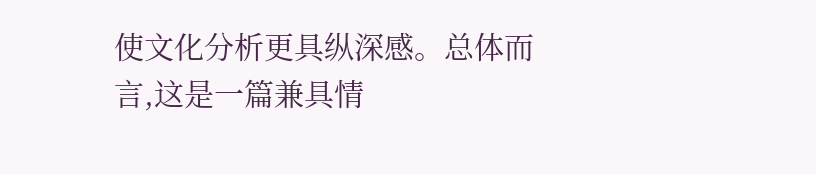使文化分析更具纵深感。总体而言,这是一篇兼具情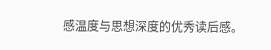感温度与思想深度的优秀读后感。